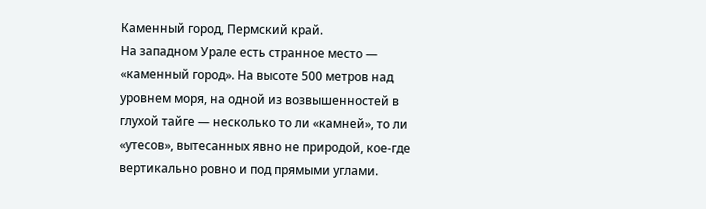Каменный город, Пермский край.
На западном Урале есть странное место — «каменный город». На высоте 500 метров над уровнем моря, на одной из возвышенностей в глухой тайге — несколько то ли «камней», то ли «утесов», вытесанных явно не природой, кое-где вертикально ровно и под прямыми углами.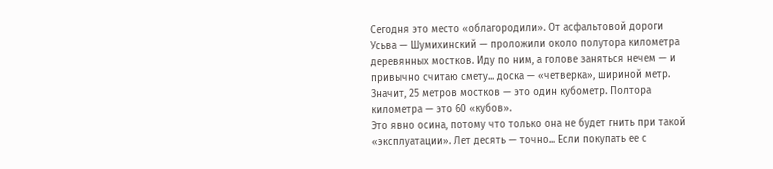Сегодня это место «облагородили». От асфальтовой дороги Усьва — Шумихинский — проложили около полутора километра деревянных мостков. Иду по ним, а голове заняться нечем — и привычно считаю смету... доска — «четверка», шириной метр. Значит, 25 метров мостков — это один кубометр. Полтора километра — это 60 «кубов».
Это явно осина, потому что только она не будет гнить при такой «эксплуатации». Лет десять — точно... Если покупать ее с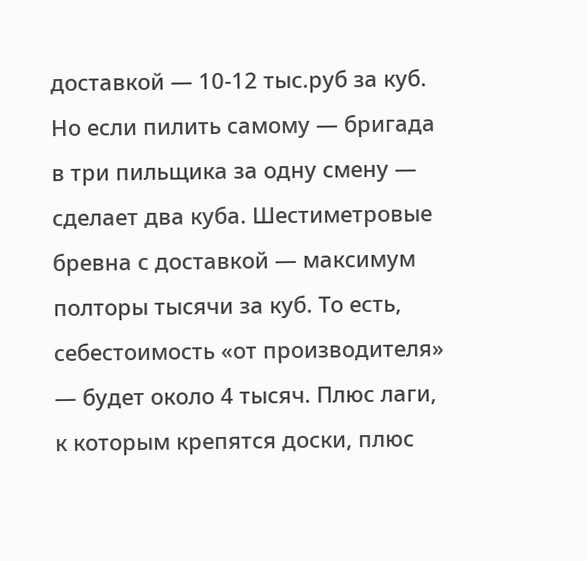доставкой — 10-12 тыс.руб за куб. Но если пилить самому — бригада в три пильщика за одну смену — сделает два куба. Шестиметровые бревна с доставкой — максимум полторы тысячи за куб. То есть, себестоимость «от производителя» — будет около 4 тысяч. Плюс лаги, к которым крепятся доски, плюс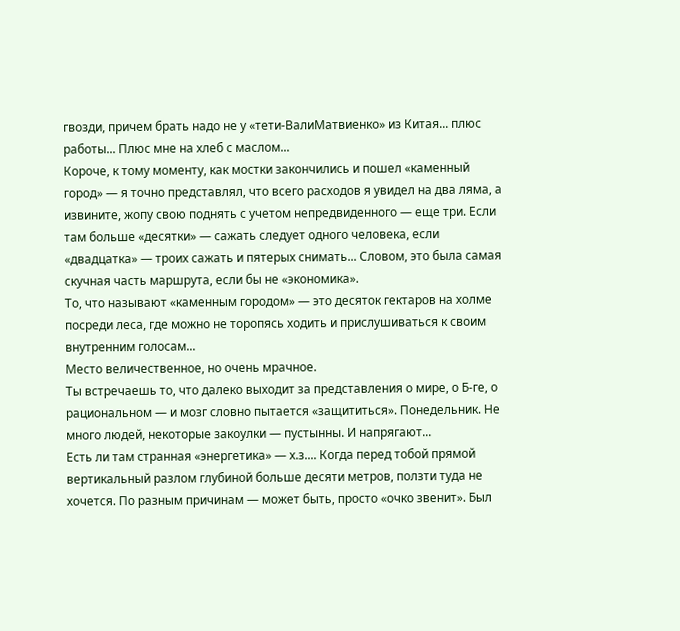гвозди, причем брать надо не у «тети-ВалиМатвиенко» из Китая... плюс работы... Плюс мне на хлеб с маслом...
Короче, к тому моменту, как мостки закончились и пошел «каменный город» — я точно представлял, что всего расходов я увидел на два ляма, а извините, жопу свою поднять с учетом непредвиденного — еще три. Если там больше «десятки» — сажать следует одного человека, если «двадцатка» — троих сажать и пятерых снимать... Словом, это была самая скучная часть маршрута, если бы не «экономика».
То, что называют «каменным городом» — это десяток гектаров на холме посреди леса, где можно не торопясь ходить и прислушиваться к своим внутренним голосам...
Место величественное, но очень мрачное.
Ты встречаешь то, что далеко выходит за представления о мире, о Б-ге, о рациональном — и мозг словно пытается «защититься». Понедельник. Не много людей, некоторые закоулки — пустынны. И напрягают...
Есть ли там странная «энергетика» — х.з.... Когда перед тобой прямой вертикальный разлом глубиной больше десяти метров, ползти туда не хочется. По разным причинам — может быть, просто «очко звенит». Был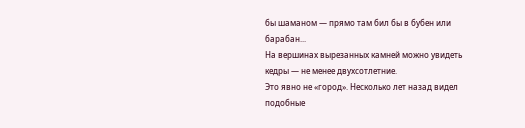бы шаманом — прямо там бил бы в бубен или барабан...
На вершинах вырезанных камней можно увидеть кедры — не менее двухсотлетние.
Это явно не «город». Несколько лет назад видел подобные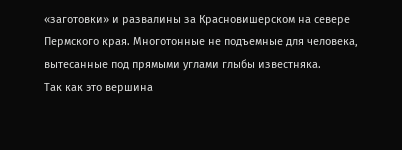«заготовки» и развалины за Красновишерском на севере Пермского края. Многотонные не подъемные для человека, вытесанные под прямыми углами глыбы известняка.
Так как это вершина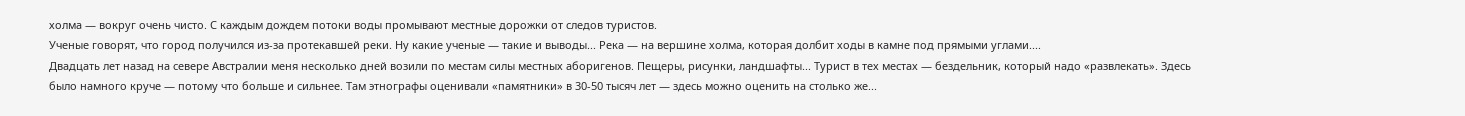холма — вокруг очень чисто. С каждым дождем потоки воды промывают местные дорожки от следов туристов.
Ученые говорят, что город получился из-за протекавшей реки. Ну какие ученые — такие и выводы... Река — на вершине холма, которая долбит ходы в камне под прямыми углами....
Двадцать лет назад на севере Австралии меня несколько дней возили по местам силы местных аборигенов. Пещеры, рисунки, ландшафты... Турист в тех местах — бездельник, который надо «развлекать». Здесь было намного круче — потому что больше и сильнее. Там этнографы оценивали «памятники» в 30-50 тысяч лет — здесь можно оценить на столько же...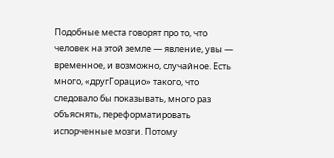Подобные места говорят про то, что человек на этой земле — явление, увы — временное, и возможно, случайное. Есть много, «другГорацио» такого, что следовало бы показывать, много раз объяснять, переформатировать испорченные мозги. Потому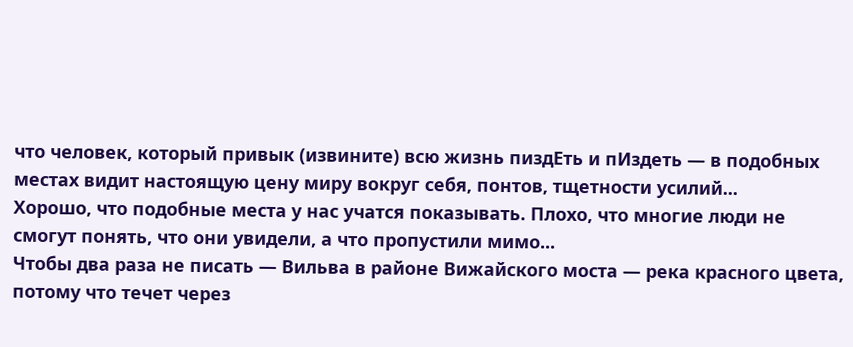что человек, который привык (извините) всю жизнь пиздЕть и пИздеть — в подобных местах видит настоящую цену миру вокруг себя, понтов, тщетности усилий...
Хорошо, что подобные места у нас учатся показывать. Плохо, что многие люди не смогут понять, что они увидели, а что пропустили мимо...
Чтобы два раза не писать — Вильва в районе Вижайского моста — река красного цвета, потому что течет через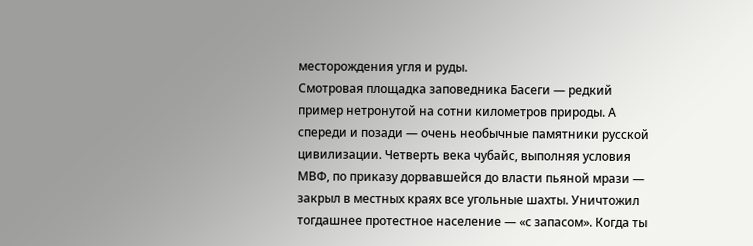месторождения угля и руды.
Смотровая площадка заповедника Басеги — редкий пример нетронутой на сотни километров природы. А спереди и позади — очень необычные памятники русской цивилизации. Четверть века чубайс, выполняя условия МВФ, по приказу дорвавшейся до власти пьяной мрази — закрыл в местных краях все угольные шахты. Уничтожил тогдашнее протестное население — «с запасом». Когда ты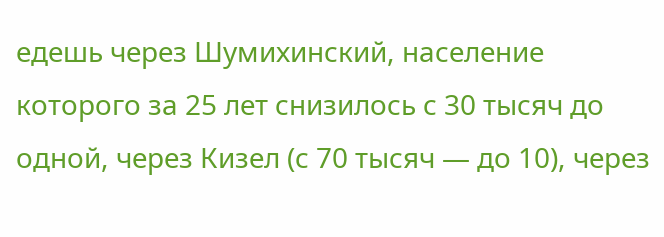едешь через Шумихинский, население которого за 25 лет снизилось с 30 тысяч до одной, через Кизел (с 70 тысяч — до 10), через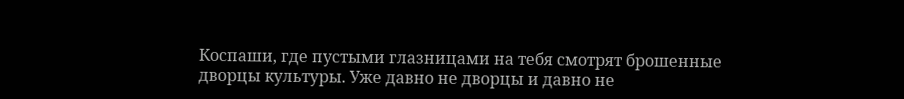Коспаши, где пустыми глазницами на тебя смотрят брошенные дворцы культуры. Уже давно не дворцы и давно не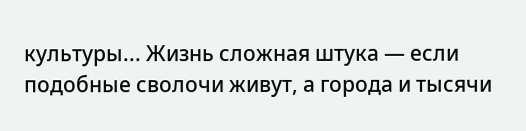культуры... Жизнь сложная штука — если подобные сволочи живут, а города и тысячи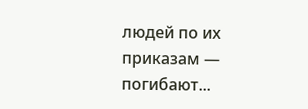людей по их приказам — погибают...